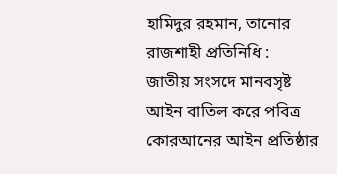হামিদুর রহমান, তানোর রাজশাহী প্রতিনিধি :
জাতীয় সংসদে মানবসৃষ্ট আইন বাতিল করে পবিত্র কোরআনের আইন প্রতিষ্ঠার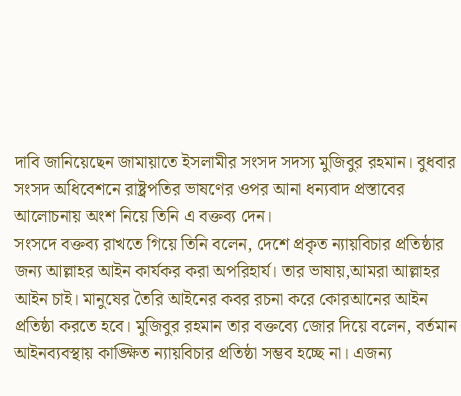দাবি জানিয়েছেন জামায়াতে ইসলামীর সংসদ সদস্য মুজিবুর রহমান। বুধবার সংসদ অধিবেশনে রাষ্ট্রপতির ভাষণের ওপর আনা ধন্যবাদ প্রস্তাবের আলোচনায় অংশ নিয়ে তিনি এ বক্তব্য দেন।
সংসদে বক্তব্য রাখতে গিয়ে তিনি বলেন, দেশে প্রকৃত ন্যায়বিচার প্রতিষ্ঠার জন্য আল্লাহর আইন কার্যকর করা অপরিহার্য। তার ভাষায়,আমরা আল্লাহর আইন চাই। মানুষের তৈরি আইনের কবর রচনা করে কোরআনের আইন প্রতিষ্ঠা করতে হবে। মুজিবুর রহমান তার বক্তব্যে জোর দিয়ে বলেন, বর্তমান আইনব্যবস্থায় কাঙ্ক্ষিত ন্যায়বিচার প্রতিষ্ঠা সম্ভব হচ্ছে না। এজন্য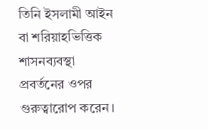তিনি ইসলামী আইন বা শরিয়াহভিত্তিক শাসনব্যবস্থা প্রবর্তনের ওপর গুরুত্বারোপ করেন।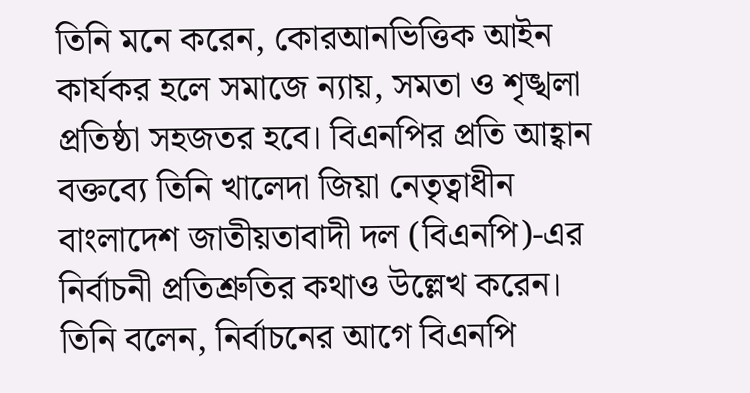তিনি মনে করেন, কোরআনভিত্তিক আইন কার্যকর হলে সমাজে ন্যায়, সমতা ও শৃঙ্খলা প্রতিষ্ঠা সহজতর হবে। বিএনপির প্রতি আহ্বান
বক্তব্যে তিনি খালেদা জিয়া নেতৃত্বাধীন বাংলাদেশ জাতীয়তাবাদী দল (বিএনপি)-এর নির্বাচনী প্রতিশ্রুতির কথাও উল্লেখ করেন। তিনি বলেন, নির্বাচনের আগে বিএনপি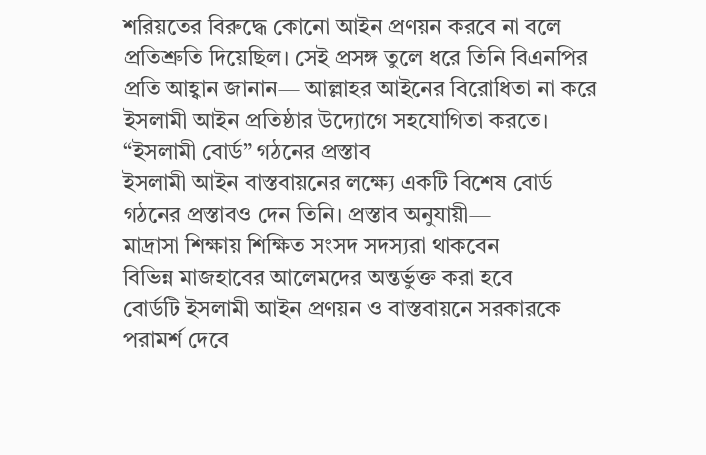শরিয়তের বিরুদ্ধে কোনো আইন প্রণয়ন করবে না বলে প্রতিশ্রুতি দিয়েছিল। সেই প্রসঙ্গ তুলে ধরে তিনি বিএনপির প্রতি আহ্বান জানান— আল্লাহর আইনের বিরোধিতা না করে ইসলামী আইন প্রতিষ্ঠার উদ্যোগে সহযোগিতা করতে।
“ইসলামী বোর্ড” গঠনের প্রস্তাব
ইসলামী আইন বাস্তবায়নের লক্ষ্যে একটি বিশেষ বোর্ড গঠনের প্রস্তাবও দেন তিনি। প্রস্তাব অনুযায়ী—
মাদ্রাসা শিক্ষায় শিক্ষিত সংসদ সদস্যরা থাকবেন
বিভিন্ন মাজহাবের আলেমদের অন্তর্ভুক্ত করা হবে
বোর্ডটি ইসলামী আইন প্রণয়ন ও বাস্তবায়নে সরকারকে পরামর্শ দেবে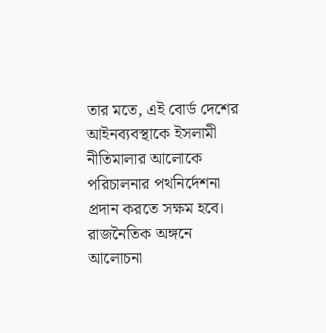তার মতে, এই বোর্ড দেশের আইনব্যবস্থাকে ইসলামী নীতিমালার আলোকে পরিচালনার পথনির্দেশনা প্রদান করতে সক্ষম হবে। রাজনৈতিক অঙ্গনে আলোচনা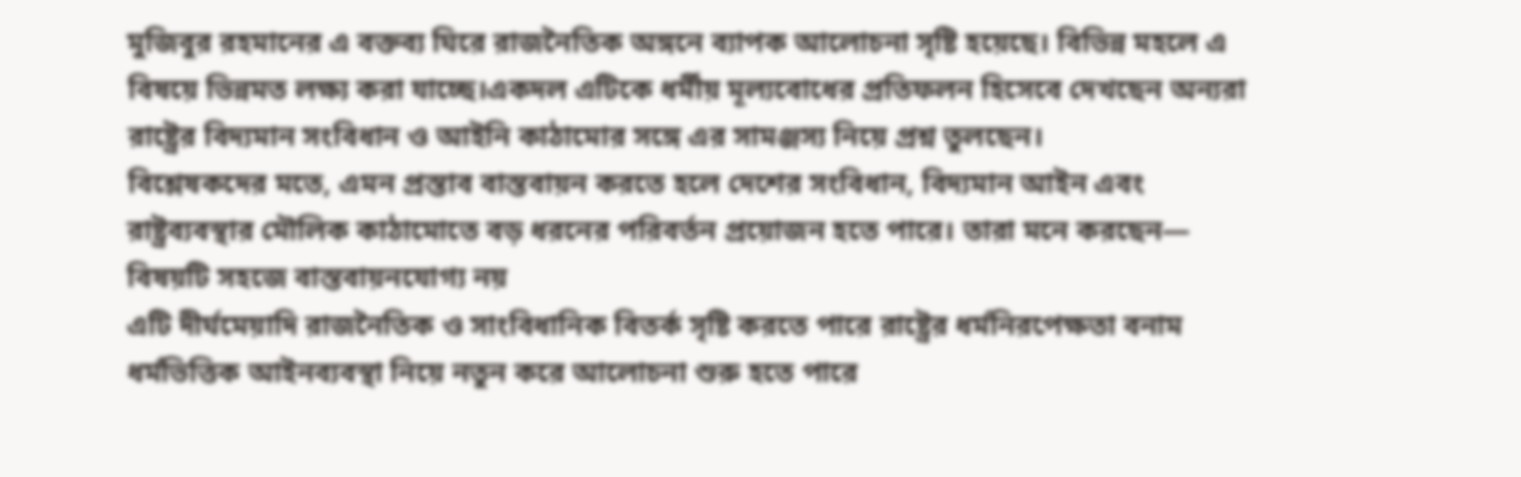মুজিবুর রহমানের এ বক্তব্য ঘিরে রাজনৈতিক অঙ্গনে ব্যাপক আলোচনা সৃষ্টি হয়েছে। বিভিন্ন মহলে এ বিষয়ে ভিন্নমত লক্ষ্য করা যাচ্ছে।একদল এটিকে ধর্মীয় মূল্যবোধের প্রতিফলন হিসেবে দেখছেন অন্যরা রাষ্ট্রের বিদ্যমান সংবিধান ও আইনি কাঠামোর সঙ্গে এর সামঞ্জস্য নিয়ে প্রশ্ন তুলছেন।
বিশ্লেষকদের মতে, এমন প্রস্তাব বাস্তবায়ন করতে হলে দেশের সংবিধান, বিদ্যমান আইন এবং রাষ্ট্রব্যবস্থার মৌলিক কাঠামোতে বড় ধরনের পরিবর্তন প্রয়োজন হতে পারে। তারা মনে করছেন—
বিষয়টি সহজে বাস্তবায়নযোগ্য নয়
এটি দীর্ঘমেয়াদি রাজনৈতিক ও সাংবিধানিক বিতর্ক সৃষ্টি করতে পারে রাষ্ট্রের ধর্মনিরপেক্ষতা বনাম ধর্মভিত্তিক আইনব্যবস্থা নিয়ে নতুন করে আলোচনা শুরু হতে পারে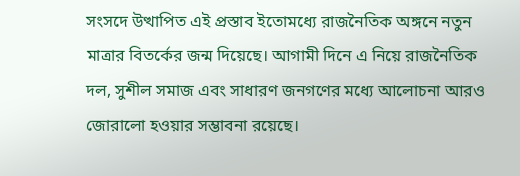সংসদে উত্থাপিত এই প্রস্তাব ইতোমধ্যে রাজনৈতিক অঙ্গনে নতুন মাত্রার বিতর্কের জন্ম দিয়েছে। আগামী দিনে এ নিয়ে রাজনৈতিক দল, সুশীল সমাজ এবং সাধারণ জনগণের মধ্যে আলোচনা আরও জোরালো হওয়ার সম্ভাবনা রয়েছে।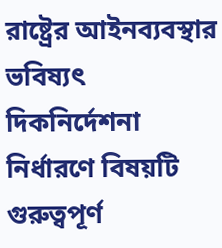রাষ্ট্রের আইনব্যবস্থার ভবিষ্যৎ দিকনির্দেশনা নির্ধারণে বিষয়টি গুরুত্বপূর্ণ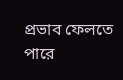প্রভাব ফেলতে পারে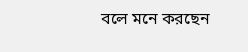বলে মনে করছেন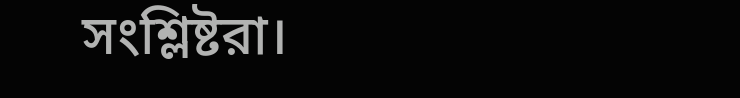সংশ্লিষ্টরা।